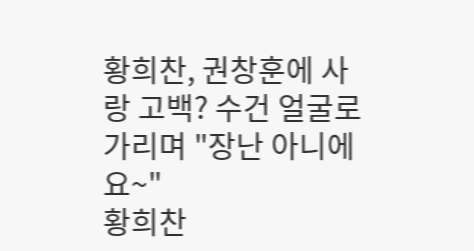황희찬, 권창훈에 사랑 고백? 수건 얼굴로 가리며 "장난 아니에요~"
황희찬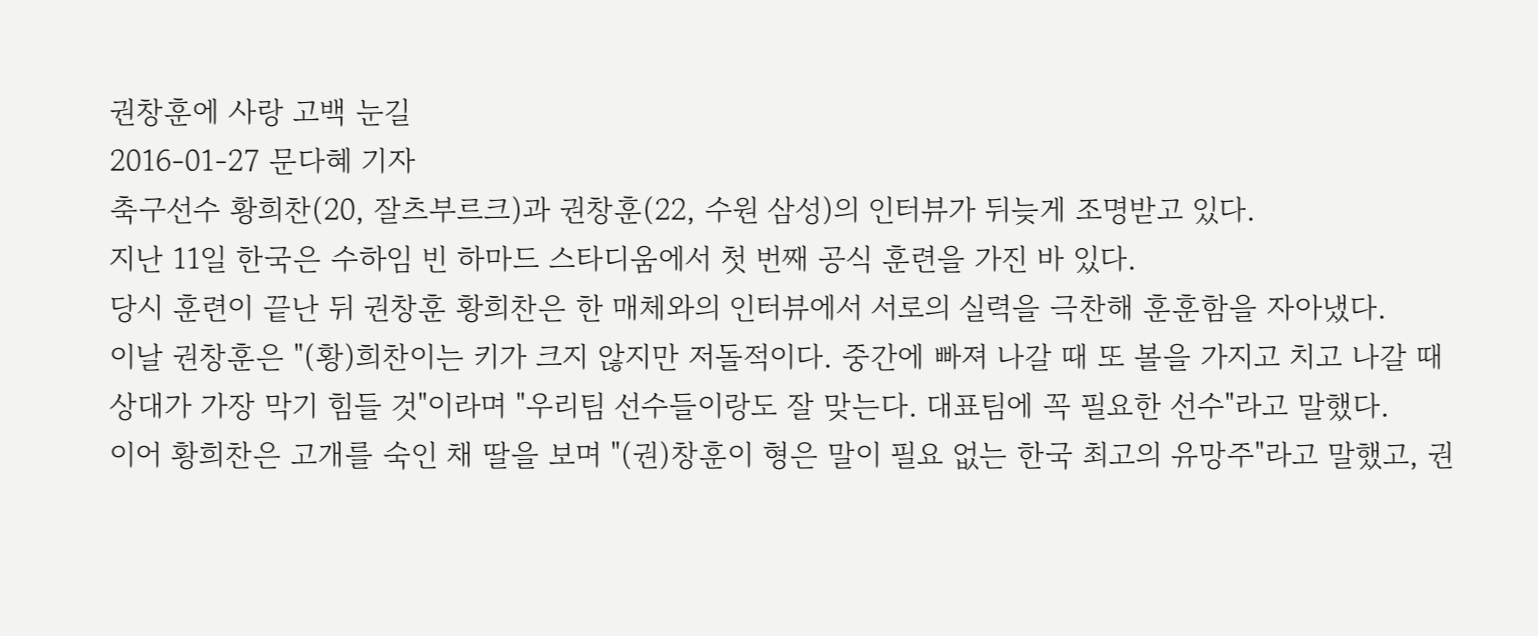권창훈에 사랑 고백 눈길
2016-01-27 문다혜 기자
축구선수 황희찬(20, 잘츠부르크)과 권창훈(22, 수원 삼성)의 인터뷰가 뒤늦게 조명받고 있다.
지난 11일 한국은 수하임 빈 하마드 스타디움에서 첫 번째 공식 훈련을 가진 바 있다.
당시 훈련이 끝난 뒤 권창훈 황희찬은 한 매체와의 인터뷰에서 서로의 실력을 극찬해 훈훈함을 자아냈다.
이날 권창훈은 "(황)희찬이는 키가 크지 않지만 저돌적이다. 중간에 빠져 나갈 때 또 볼을 가지고 치고 나갈 때 상대가 가장 막기 힘들 것"이라며 "우리팀 선수들이랑도 잘 맞는다. 대표팀에 꼭 필요한 선수"라고 말했다.
이어 황희찬은 고개를 숙인 채 딸을 보며 "(권)창훈이 형은 말이 필요 없는 한국 최고의 유망주"라고 말했고, 권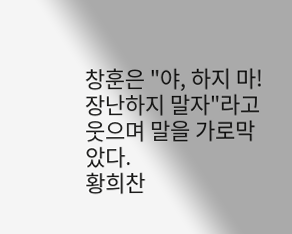창훈은 "야, 하지 마! 장난하지 말자"라고 웃으며 말을 가로막았다.
황희찬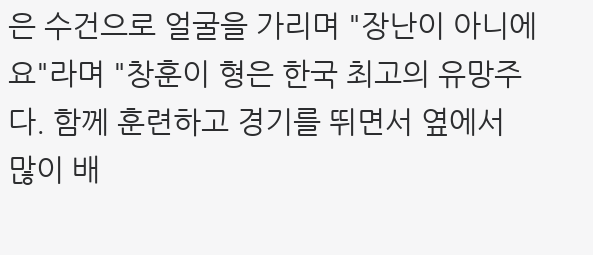은 수건으로 얼굴을 가리며 "장난이 아니에요"라며 "창훈이 형은 한국 최고의 유망주다. 함께 훈련하고 경기를 뛰면서 옆에서 많이 배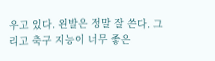우고 있다. 왼발은 정말 잘 쓴다. 그리고 축구 지능이 너무 좋은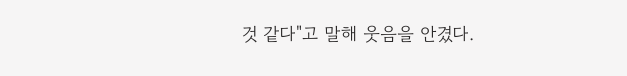것 같다"고 말해 웃음을 안겼다.